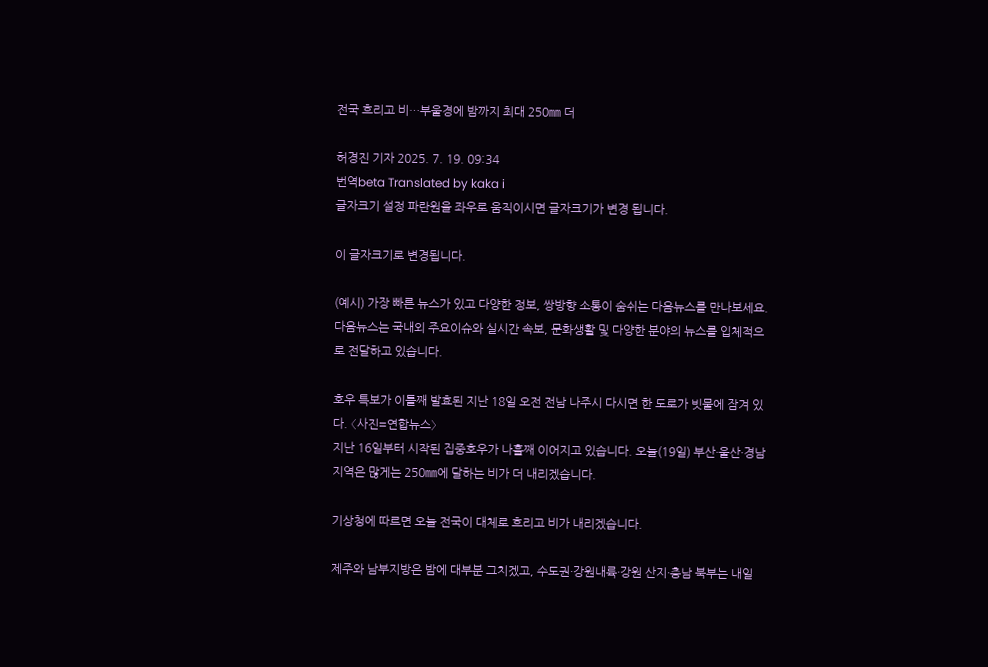전국 흐리고 비…부울경에 밤까지 최대 250㎜ 더

허경진 기자 2025. 7. 19. 09:34
번역beta Translated by kaka i
글자크기 설정 파란원을 좌우로 움직이시면 글자크기가 변경 됩니다.

이 글자크기로 변경됩니다.

(예시) 가장 빠른 뉴스가 있고 다양한 정보, 쌍방향 소통이 숨쉬는 다음뉴스를 만나보세요. 다음뉴스는 국내외 주요이슈와 실시간 속보, 문화생활 및 다양한 분야의 뉴스를 입체적으로 전달하고 있습니다.

호우 특보가 이틀째 발효된 지난 18일 오전 전남 나주시 다시면 한 도로가 빗물에 잠겨 있다. 〈사진=연합뉴스〉
지난 16일부터 시작된 집중호우가 나흘째 이어지고 있습니다. 오늘(19일) 부산·울산·경남 지역은 많게는 250㎜에 달하는 비가 더 내리겠습니다.

기상청에 따르면 오늘 전국이 대체로 흐리고 비가 내리겠습니다.

제주와 남부지방은 밤에 대부분 그치겠고, 수도권·강원내륙·강원 산지·충남 북부는 내일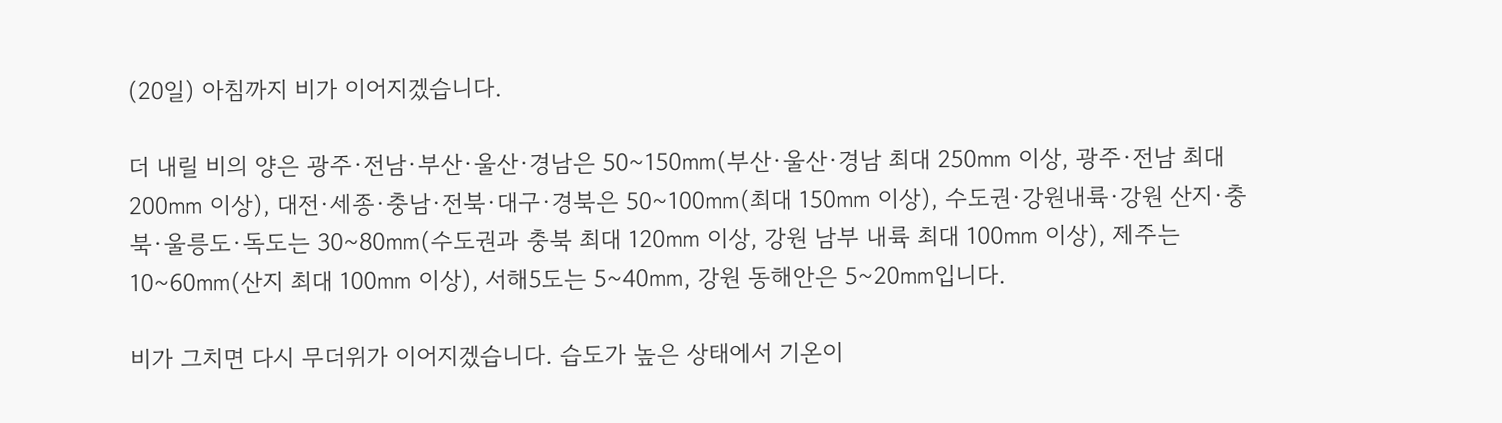(20일) 아침까지 비가 이어지겠습니다.

더 내릴 비의 양은 광주·전남·부산·울산·경남은 50~150㎜(부산·울산·경남 최대 250㎜ 이상, 광주·전남 최대 200㎜ 이상), 대전·세종·충남·전북·대구·경북은 50~100㎜(최대 150㎜ 이상), 수도권·강원내륙·강원 산지·충북·울릉도·독도는 30~80㎜(수도권과 충북 최대 120㎜ 이상, 강원 남부 내륙 최대 100㎜ 이상), 제주는 10~60㎜(산지 최대 100㎜ 이상), 서해5도는 5~40㎜, 강원 동해안은 5~20㎜입니다.

비가 그치면 다시 무더위가 이어지겠습니다. 습도가 높은 상태에서 기온이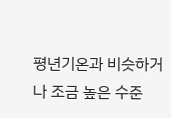평년기온과 비슷하거나 조금 높은 수준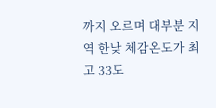까지 오르며 대부분 지역 한낮 체감온도가 최고 33도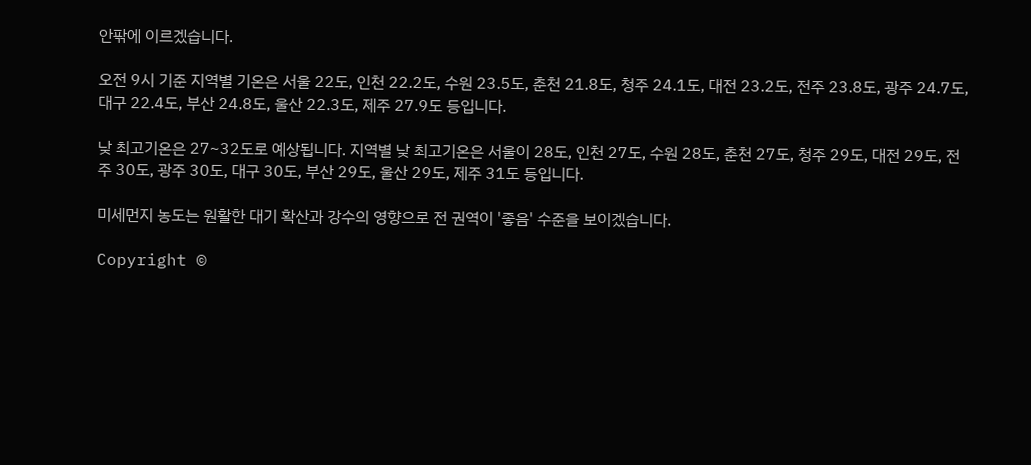안팎에 이르겠습니다.

오전 9시 기준 지역별 기온은 서울 22도, 인천 22.2도, 수원 23.5도, 춘천 21.8도, 청주 24.1도, 대전 23.2도, 전주 23.8도, 광주 24.7도, 대구 22.4도, 부산 24.8도, 울산 22.3도, 제주 27.9도 등입니다.

낮 최고기온은 27~32도로 예상됩니다. 지역별 낮 최고기온은 서울이 28도, 인천 27도, 수원 28도, 춘천 27도, 청주 29도, 대전 29도, 전주 30도, 광주 30도, 대구 30도, 부산 29도, 울산 29도, 제주 31도 등입니다.

미세먼지 농도는 원활한 대기 확산과 강수의 영향으로 전 권역이 '좋음' 수준을 보이겠습니다.

Copyright ©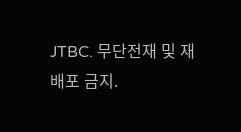JTBC. 무단전재 및 재배포 금지.